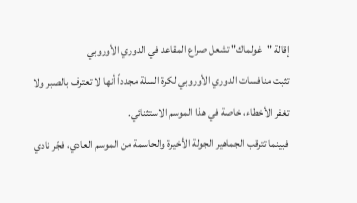إقالة "غولماك" تشعل صراع المقاعد في الدوري الأوروبي
تثبت منافسات الدوري الأوروبي لكرة السلة مجدداً أنها لا تعترف بالصبر ولا تغفر الأخطاء، خاصة في هذا الموسم الاستثنائي.
فبينما تترقب الجماهير الجولة الأخيرة والحاسمة من الموسم العادي، فجّر نادي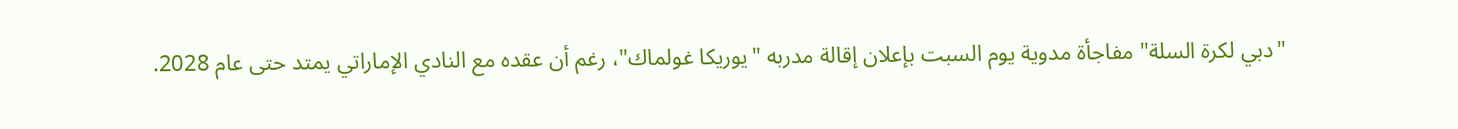"دبي لكرة السلة" مفاجأة مدوية يوم السبت بإعلان إقالة مدربه "يوريكا غولماك"، رغم أن عقده مع النادي الإماراتي يمتد حتى عام 2028.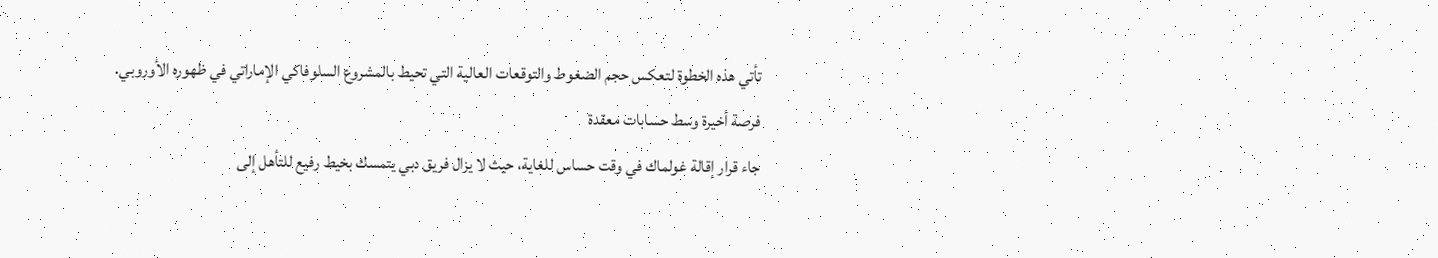تأتي هذه الخطوة لتعكس حجم الضغوط والتوقعات العالية التي تحيط بالمشروع السلوفاكي الإماراتي في ظهوره الأوروبي.
فرصة أخيرة وسط حسابات معقدة
جاء قرار إقالة غولماك في وقت حساس للغاية، حيث لا يزال فريق دبي يتمسك بخيط رفيع للتأهل إلى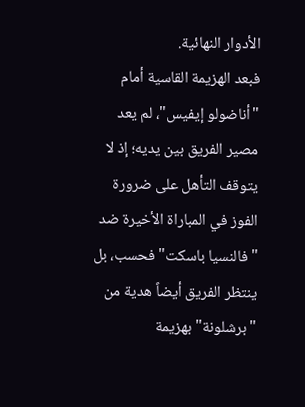الأدوار النهائية.
فبعد الهزيمة القاسية أمام "أناضولو إيفيس"، لم يعد مصير الفريق بين يديه؛ إذ لا يتوقف التأهل على ضرورة الفوز في المباراة الأخيرة ضد "فالنسيا باسكت" فحسب، بل ينتظر الفريق أيضاً هدية من "برشلونة" بهزيمة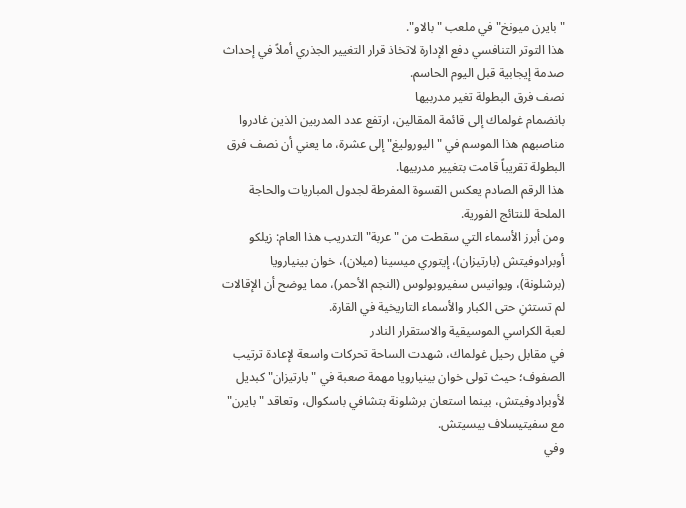"بايرن ميونخ" في ملعب "بالاو".
هذا التوتر التنافسي دفع الإدارة لاتخاذ قرار التغيير الجذري أملاً في إحداث صدمة إيجابية قبل اليوم الحاسم.
نصف فرق البطولة تغير مدربيها
بانضمام غولماك إلى قائمة المقالين، ارتفع عدد المدربين الذين غادروا مناصبهم هذا الموسم في "اليوروليغ" إلى عشرة، ما يعني أن نصف فرق البطولة تقريباً قامت بتغيير مدربيها.
هذا الرقم الصادم يعكس القسوة المفرطة لجدول المباريات والحاجة الملحة للنتائج الفورية.
ومن أبرز الأسماء التي سقطت من "عربة" التدريب هذا العام: زيلكو أوبرادوفيتش (بارتيزان)، إيتوري ميسينا (ميلان)، خوان بينيارويا (برشلونة)، ويوانيس سفيروبولوس (النجم الأحمر)، مما يوضح أن الإقالات لم تستثنِ حتى الكبار والأسماء التاريخية في القارة.
لعبة الكراسي الموسيقية والاستقرار النادر
في مقابل رحيل غولماك، شهدت الساحة تحركات واسعة لإعادة ترتيب الصفوف؛ حيث تولى خوان بينيارويا مهمة صعبة في "بارتيزان" كبديل لأوبرادوفيتش، بينما استعان برشلونة بتشافي باسكوال، وتعاقد "بايرن" مع سفيتيسلاف بيسيتش.
وفي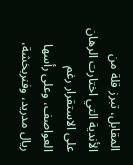المقابل، تبرز قلة من الأندية التي اختارت الرهان على الاستقرار رغم العواصف، وعلى رأسها ريال مدريد، وفنربخشة،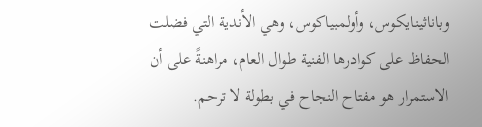وباناثينايكوس، وأولمبياكوس، وهي الأندية التي فضلت الحفاظ على كوادرها الفنية طوال العام، مراهنةً على أن الاستمرار هو مفتاح النجاح في بطولة لا ترحم.